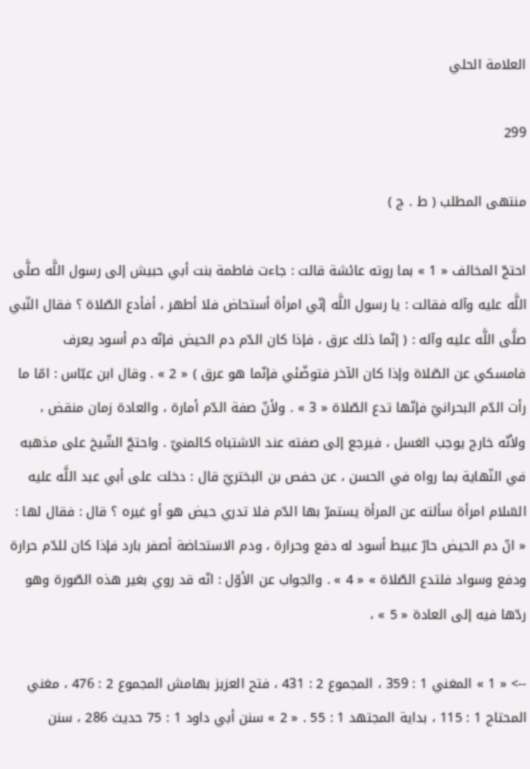العلامة الحلي

299

منتهى المطلب ( ط . ج )

احتجّ المخالف « 1 » بما روته عائشة قالت : جاءت فاطمة بنت أبي حبيش إلى رسول اللَّه صلَّى اللَّه عليه وآله فقالت : يا رسول اللَّه إنّي امرأة أستحاض فلا أطهر ، أفأدع الصّلاة ؟ فقال النّبي صلَّى اللَّه عليه وآله : ( إنّما ذلك عرق ، فإذا كان الدّم دم الحيض فإنّه دم أسود يعرف فامسكي عن الصّلاة وإذا كان الآخر فتوضّئي فإنّما هو عرق ) « 2 » . وقال ابن عبّاس : امّا ما رأت الدّم البحرانيّ فإنّها تدع الصّلاة « 3 » . ولأنّ صفة الدّم أمارة ، والعادة زمان منقض ، ولأنّه خارج يوجب الغسل ، فيرجع إلى صفته عند الاشتباه كالمنيّ . واحتجّ الشّيخ على مذهبه في النّهاية بما رواه في الحسن ، عن حفص بن البختريّ قال : دخلت على أبي عبد اللَّه عليه السّلام امرأة سألته عن المرأة يستمرّ بها الدّم فلا تدري حيض هو أو غيره ؟ قال : فقال لها : « انّ دم الحيض حارّ عبيط أسود له دفع وحرارة ، ودم الاستحاضة أصفر بارد فإذا كان للدّم حرارة ودفع وسواد فلتدع الصّلاة » « 4 » . والجواب عن الأوّل : انّه قد روي بغير هذه الصّورة وهو ردّها فيه إلى العادة « 5 » ،

--> « 1 » المغني 1 : 359 ، المجموع 2 : 431 ، فتح العزيز بهامش المجموع 2 : 476 ، مغني المحتاج 1 : 115 ، بداية المجتهد 1 : 55 . « 2 » سنن أبي داود 1 : 75 حديث 286 ، سنن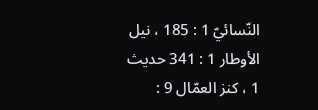النّسائيّ 1 : 185 ، نيل الأوطار 1 : 341 حديث 1 ، كنز العمّال 9 :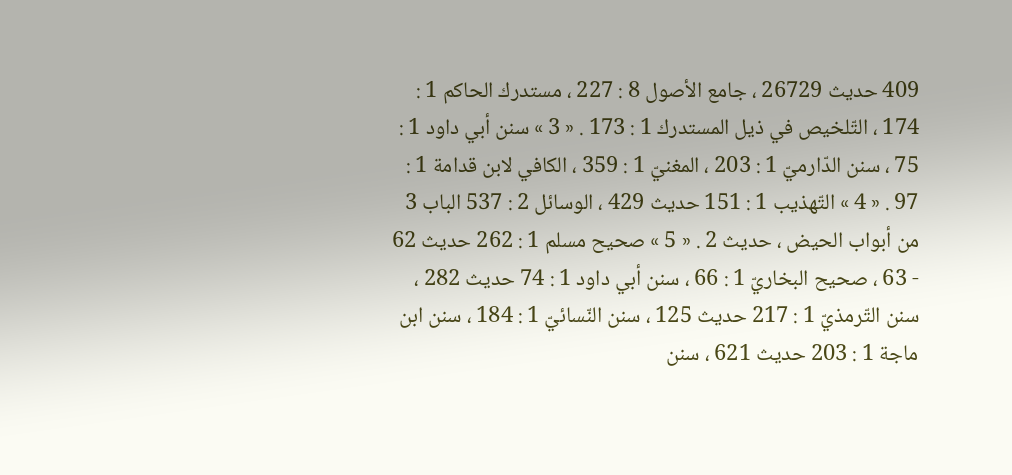409 حديث 26729 ، جامع الأصول 8 : 227 ، مستدرك الحاكم 1 : 174 ، التّلخيص في ذيل المستدرك 1 : 173 . « 3 » سنن أبي داود 1 : 75 ، سنن الدّارميّ 1 : 203 ، المغنيّ 1 : 359 ، الكافي لابن قدامة 1 : 97 . « 4 » التّهذيب 1 : 151 حديث 429 ، الوسائل 2 : 537 الباب 3 من أبواب الحيض ، حديث 2 . « 5 » صحيح مسلم 1 : 262 حديث 62 - 63 ، صحيح البخاريّ 1 : 66 ، سنن أبي داود 1 : 74 حديث 282 ، سنن التّرمذيّ 1 : 217 حديث 125 ، سنن النّسائيّ 1 : 184 ، سنن ابن ماجة 1 : 203 حديث 621 ، سنن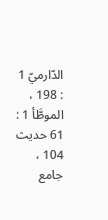الدّارميّ 1 : 198 ، الموطَّأ 1 : 61 حديث 104 ، جامع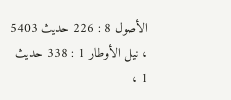الأصول 8 : 226 حديث 5403 ، نيل الأوطار 1 : 338 حديث 1 ،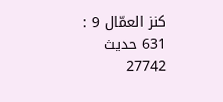كنز العمّال 9 : 631 حديث 27742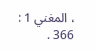، المغني 1 : 366 .